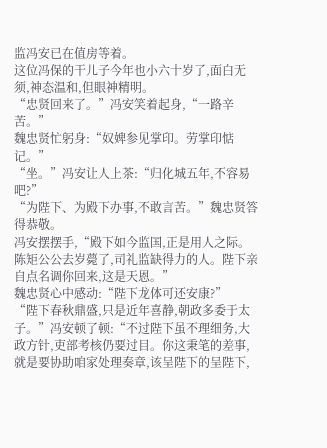监冯安已在值房等着。
这位冯保的干儿子今年也小六十岁了,面白无须,神态温和,但眼神精明。
“忠贤回来了。”冯安笑着起身,“一路辛苦。”
魏忠贤忙躬身:“奴婢参见掌印。劳掌印惦记。”
“坐。”冯安让人上茶:“归化城五年,不容易吧?”
“为陛下、为殿下办事,不敢言苦。”魏忠贤答得恭敬。
冯安摆摆手,“殿下如今监国,正是用人之际。陈矩公公去岁薨了,司礼监缺得力的人。陛下亲自点名调你回来,这是天恩。”
魏忠贤心中感动:“陛下龙体可还安康?”
“陛下春秋鼎盛,只是近年喜静,朝政多委于太子。”冯安顿了顿:“不过陛下虽不理细务,大政方针,吏部考核仍要过目。你这秉笔的差事,就是要协助咱家处理奏章,该呈陛下的呈陛下,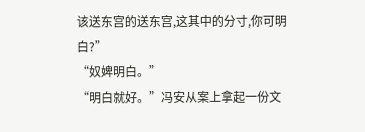该送东宫的送东宫,这其中的分寸,你可明白?”
“奴婢明白。”
“明白就好。”冯安从案上拿起一份文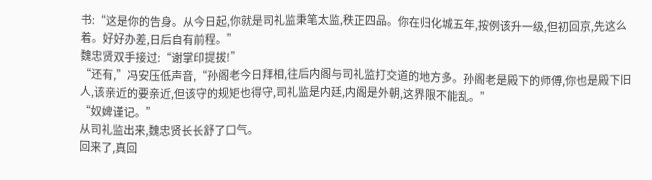书:“这是你的告身。从今日起,你就是司礼监秉笔太监,秩正四品。你在归化城五年,按例该升一级,但初回京,先这么着。好好办差,日后自有前程。”
魏忠贤双手接过:“谢掌印提拔!”
“还有,”冯安压低声音,“孙阁老今日拜相,往后内阁与司礼监打交道的地方多。孙阁老是殿下的师傅,你也是殿下旧人,该亲近的要亲近,但该守的规矩也得守,司礼监是内廷,内阁是外朝,这界限不能乱。”
“奴婢谨记。”
从司礼监出来,魏忠贤长长舒了口气。
回来了,真回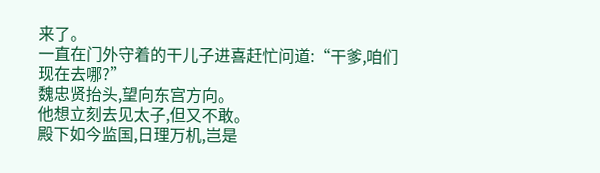来了。
一直在门外守着的干儿子进喜赶忙问道:“干爹,咱们现在去哪?”
魏忠贤抬头,望向东宫方向。
他想立刻去见太子,但又不敢。
殿下如今监国,日理万机,岂是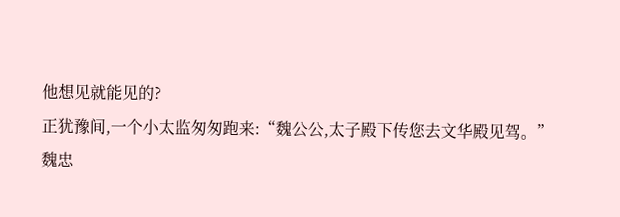他想见就能见的?
正犹豫间,一个小太监匆匆跑来:“魏公公,太子殿下传您去文华殿见驾。”
魏忠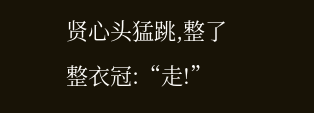贤心头猛跳,整了整衣冠:“走!”